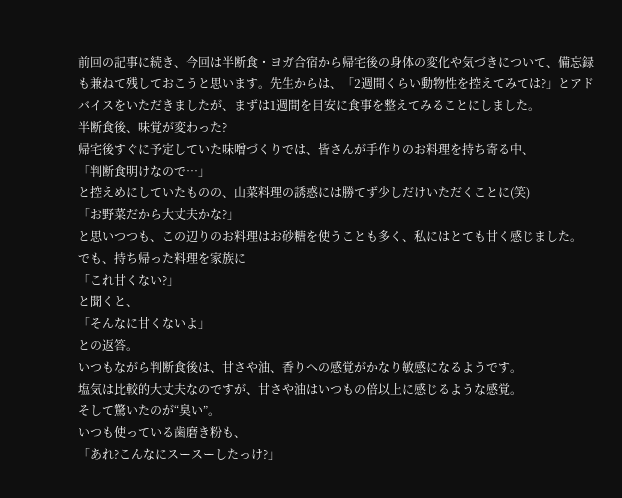前回の記事に続き、今回は半断食・ヨガ合宿から帰宅後の身体の変化や気づきについて、備忘録も兼ねて残しておこうと思います。先生からは、「2週間くらい動物性を控えてみては?」とアドバイスをいただきましたが、まずは1週間を目安に食事を整えてみることにしました。
半断食後、味覚が変わった?
帰宅後すぐに予定していた味噌づくりでは、皆さんが手作りのお料理を持ち寄る中、
「判断食明けなので…」
と控えめにしていたものの、山菜料理の誘惑には勝てず少しだけいただくことに(笑)
「お野菜だから大丈夫かな?」
と思いつつも、この辺りのお料理はお砂糖を使うことも多く、私にはとても甘く感じました。
でも、持ち帰った料理を家族に
「これ甘くない?」
と聞くと、
「そんなに甘くないよ」
との返答。
いつもながら判断食後は、甘さや油、香りへの感覚がかなり敏感になるようです。
塩気は比較的大丈夫なのですが、甘さや油はいつもの倍以上に感じるような感覚。
そして驚いたのが“臭い”。
いつも使っている歯磨き粉も、
「あれ?こんなにスースーしたっけ?」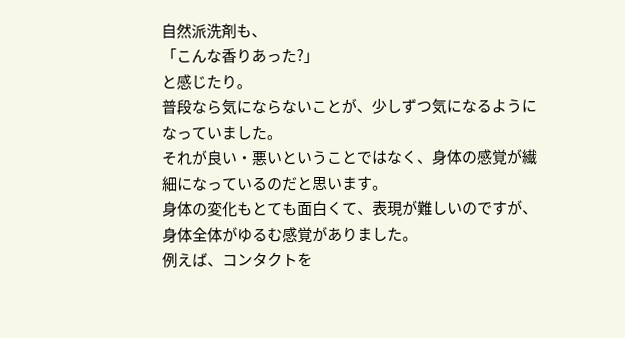自然派洗剤も、
「こんな香りあった?」
と感じたり。
普段なら気にならないことが、少しずつ気になるようになっていました。
それが良い・悪いということではなく、身体の感覚が繊細になっているのだと思います。
身体の変化もとても面白くて、表現が難しいのですが、身体全体がゆるむ感覚がありました。
例えば、コンタクトを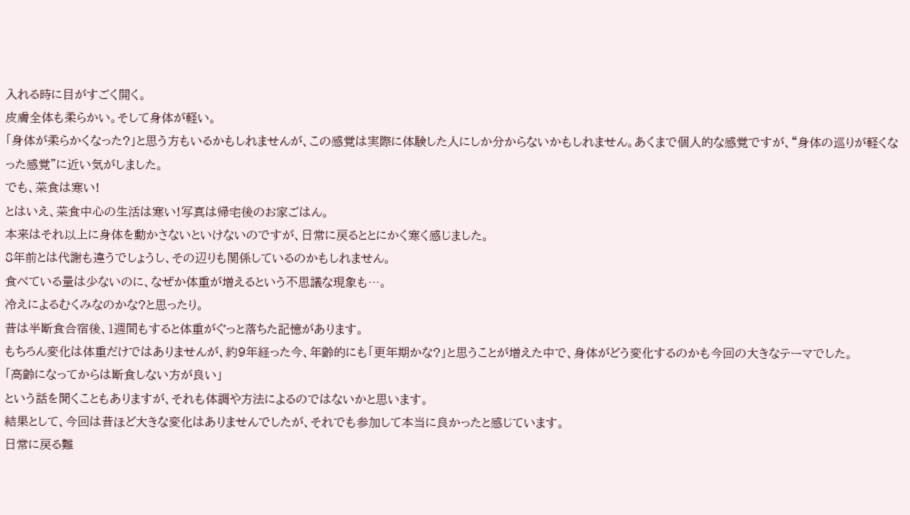入れる時に目がすごく開く。
皮膚全体も柔らかい。そして身体が軽い。
「身体が柔らかくなった?」と思う方もいるかもしれませんが、この感覚は実際に体験した人にしか分からないかもしれません。あくまで個人的な感覚ですが、“身体の巡りが軽くなった感覚”に近い気がしました。
でも、菜食は寒い!
とはいえ、菜食中心の生活は寒い!写真は帰宅後のお家ごはん。
本来はそれ以上に身体を動かさないといけないのですが、日常に戻るととにかく寒く感じました。
8年前とは代謝も違うでしょうし、その辺りも関係しているのかもしれません。
食べている量は少ないのに、なぜか体重が増えるという不思議な現象も…。
冷えによるむくみなのかな?と思ったり。
昔は半断食合宿後、1週間もすると体重がぐっと落ちた記憶があります。
もちろん変化は体重だけではありませんが、約9年経った今、年齢的にも「更年期かな?」と思うことが増えた中で、身体がどう変化するのかも今回の大きなテーマでした。
「高齢になってからは断食しない方が良い」
という話を聞くこともありますが、それも体調や方法によるのではないかと思います。
結果として、今回は昔ほど大きな変化はありませんでしたが、それでも参加して本当に良かったと感じています。
日常に戻る難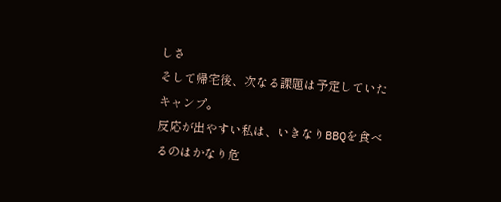しさ
そして帰宅後、次なる課題は予定していたキャンプ。
反応が出やすい私は、いきなりBBQを食べるのはかなり危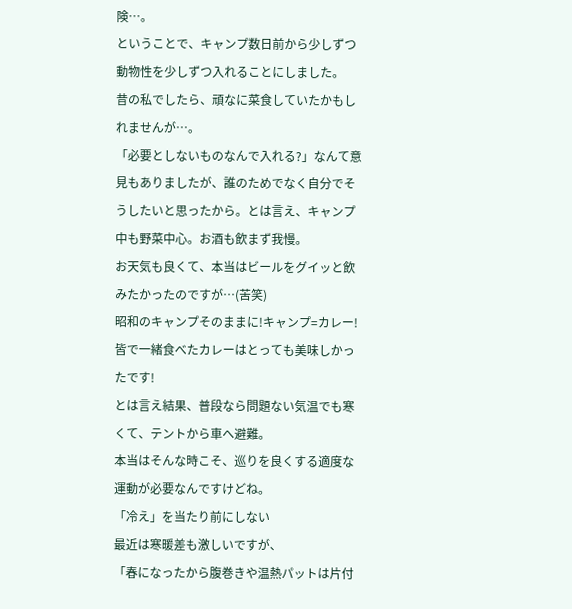険…。
ということで、キャンプ数日前から少しずつ動物性を少しずつ入れることにしました。
昔の私でしたら、頑なに菜食していたかもしれませんが…。
「必要としないものなんで入れる?」なんて意見もありましたが、誰のためでなく自分でそうしたいと思ったから。とは言え、キャンプ中も野菜中心。お酒も飲まず我慢。
お天気も良くて、本当はビールをグイッと飲みたかったのですが…(苦笑)
昭和のキャンプそのままに!キャンプ=カレー!皆で一緒食べたカレーはとっても美味しかったです!
とは言え結果、普段なら問題ない気温でも寒くて、テントから車へ避難。
本当はそんな時こそ、巡りを良くする適度な運動が必要なんですけどね。
「冷え」を当たり前にしない
最近は寒暖差も激しいですが、
「春になったから腹巻きや温熱パットは片付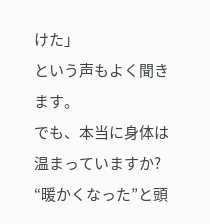けた」
という声もよく聞きます。
でも、本当に身体は温まっていますか?
“暖かくなった”と頭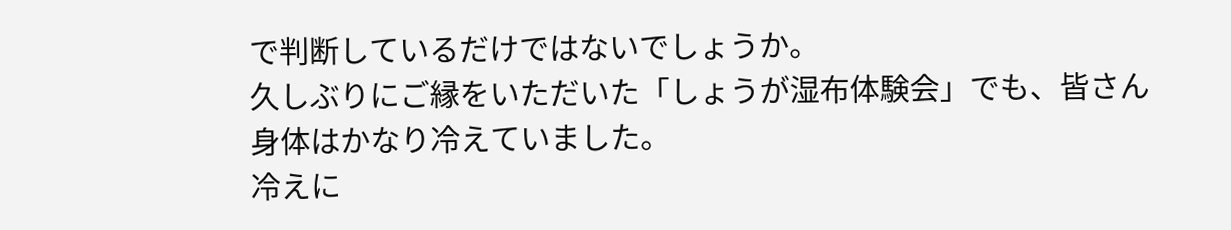で判断しているだけではないでしょうか。
久しぶりにご縁をいただいた「しょうが湿布体験会」でも、皆さん身体はかなり冷えていました。
冷えに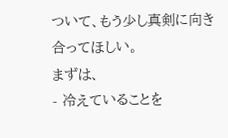ついて、もう少し真剣に向き合ってほしい。
まずは、
- 冷えていることを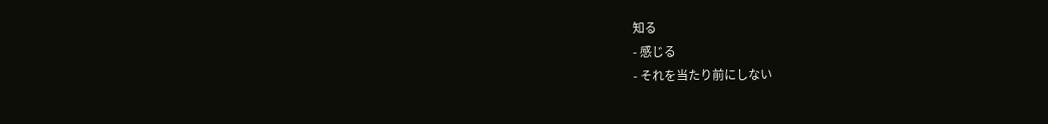知る
- 感じる
- それを当たり前にしない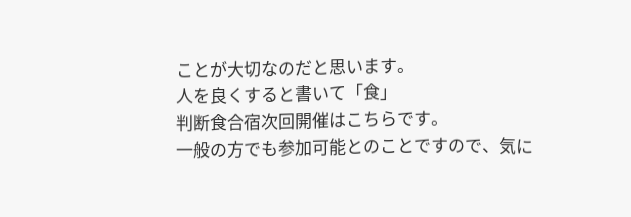ことが大切なのだと思います。
人を良くすると書いて「食」
判断食合宿次回開催はこちらです。
一般の方でも参加可能とのことですので、気に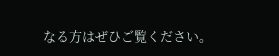なる方はぜひご覧ください。